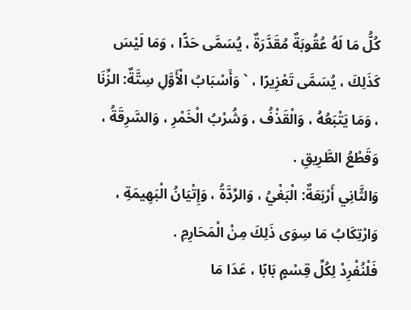كُلُّ مَا لَهُ عُقُوبَةٌ مُقَدَّرَةٌ ، يُسَمَّى حَدًّا ، وَمَا لَيْسَ كَذَلِكَ ، يُسَمَّى تَعْزِيرًا ، ` وَأَسْبَابُ الْأَوَّلِ سِتَّةٌ: الزِّنَا ، وَمَا يَتْبَعُهُ ، وَالْقَذْفُ ، وَشُرْبُ الْخَمْرِ ، وَالسَّرِقَةُ ، وَقَطْعُ الطَّرِيقِ .
وَالثَّانِي أَرْبَعَةٌ: الْبَغْيُ ، وَالرِّدَّةُ ، وَإِتْيَانُ الْبَهِيمَةِ ، وَارْتِكَابُ مَا سِوَى ذَلِكَ مِنْ الْمَحَارِمِ .
فَلْنُفْرِدْ لِكُلِّ قِسْمٍ بَابًا ، عَدَا مَا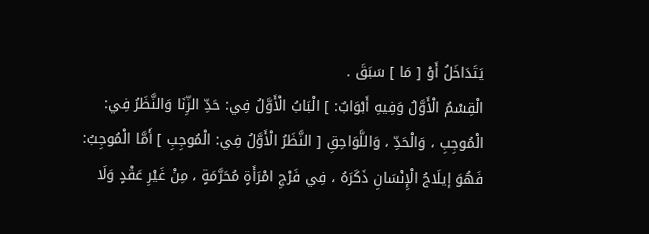يَتَدَاخَلُ أَوْ [ مَا ] سَبَقَ .
الْقِسْمُ الْأَوَّلُ وَفِيهِ أَبْوَابٌ: ] الْبَابُ الْأَوَّلُ فِي: حَدِّ الزِّنَا وَالنَّظَرُ فِي: الْمُوجِبِ ، وَالْحَدِّ ، وَاللَّوَاحِقِ [ النَّظَرُ الْأَوَّلُ فِي: الْمُوجِبِ ] أَمَّا الْمُوجِبُ: فَهُوَ إيلَاجُ الْإِنْسَانِ ذَكَرَهُ ، فِي فَرْجِ امْرَأَةٍ مُحَرَّمَةٍ ، مِنْ غَيْرِ عَقْدٍ وَلَا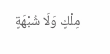مِلْكٍ وَلَا شُبْهَةٍ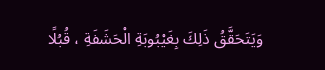وَيَتَحَقَّقُ ذَلِكَ بِغَيْبُوبَةِ الْحَشَفَةِ ، قُبُلًا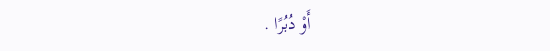أَوْ دُبُرًا .